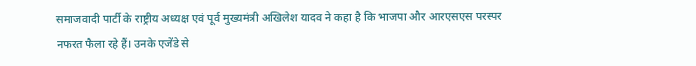समाजवादी पार्टी के राष्ट्रीय अध्यक्ष एवं पूर्व मुख्यमंत्री अखिलेश यादव ने कहा है कि भाजपा और आरएसएस परस्पर नफरत फैला रहे हैं। उनके एजेंडे से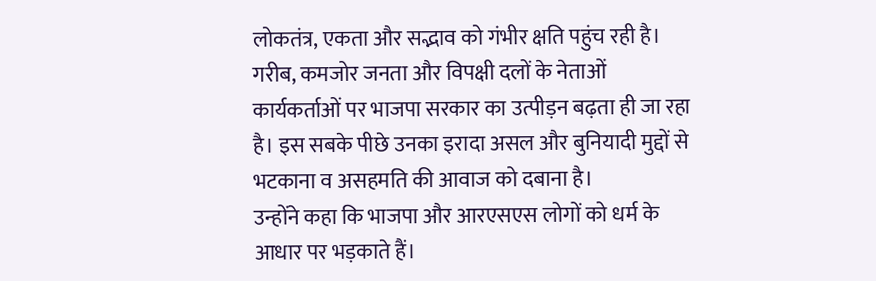लोकतंत्र, एकता और सद्भाव को गंभीर क्षति पहुंच रही है। गरीब, कमजोर जनता और विपक्षी दलों के नेताओं कार्यकर्ताओं पर भाजपा सरकार का उत्पीड़न बढ़ता ही जा रहा है। इस सबके पीछे उनका इरादा असल और बुनियादी मुद्दों से भटकाना व असहमति की आवाज को दबाना है।
उन्होंने कहा कि भाजपा और आरएसएस लोगों को धर्म के आधार पर भड़काते हैं।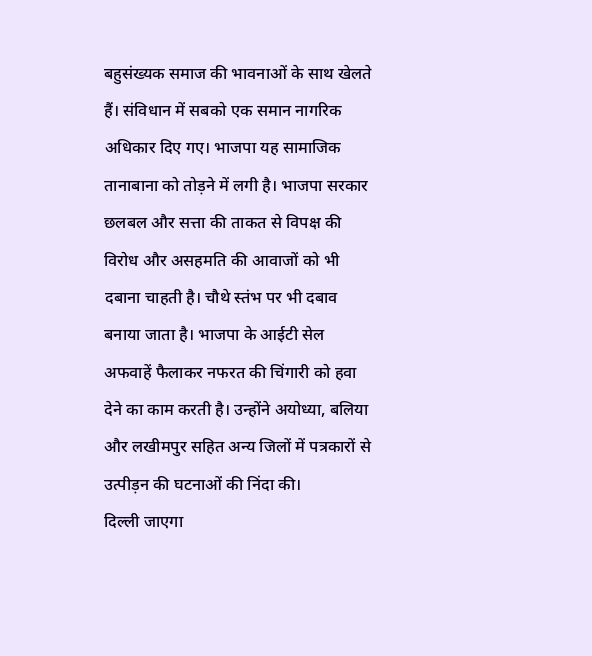बहुसंख्यक समाज की भावनाओं के साथ खेलते हैं। संविधान में सबको एक समान नागरिक अधिकार दिए गए। भाजपा यह सामाजिक तानाबाना को तोड़ने में लगी है। भाजपा सरकार छलबल और सत्ता की ताकत से विपक्ष की विरोध और असहमति की आवाजों को भी दबाना चाहती है। चौथे स्तंभ पर भी दबाव बनाया जाता है। भाजपा के आईटी सेल अफवाहें फैलाकर नफरत की चिंगारी को हवा देने का काम करती है। उन्होंने अयोध्या, बलिया और लखीमपुर सहित अन्य जिलों में पत्रकारों से उत्पीड़न की घटनाओं की निंदा की।
दिल्ली जाएगा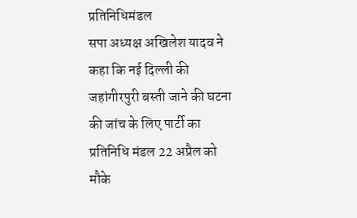प्रतिनिधिमंडल
सपा अध्यक्ष अखिलेश यादव ने कहा कि नई दिल्ली की जहांगीरपुरी बस्ती जाने की घटना की जांच के लिए पार्टी का प्रतिनिधि मंडल 22 अप्रैल को मौके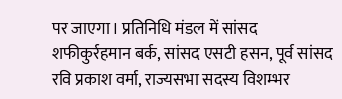पर जाएगा। प्रतिनिधि मंडल में सांसद शफीकुर्रहमान बर्क, सांसद एसटी हसन, पूर्व सांसद रवि प्रकाश वर्मा, राज्यसभा सदस्य विशम्भर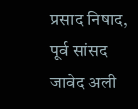प्रसाद निषाद, पूर्व सांसद जावेद अली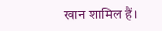खान शामिल हैं।